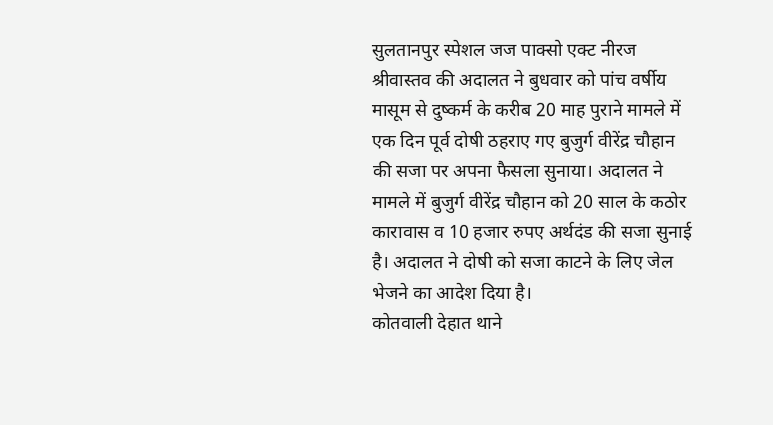सुलतानपुर स्पेशल जज पाक्सो एक्ट नीरज श्रीवास्तव की अदालत ने बुधवार को पांच वर्षीय मासूम से दुष्कर्म के करीब 20 माह पुराने मामले में एक दिन पूर्व दोषी ठहराए गए बुजुर्ग वीरेंद्र चौहान की सजा पर अपना फैसला सुनाया। अदालत ने मामले में बुजुर्ग वीरेंद्र चौहान को 20 साल के कठोर कारावास व 10 हजार रुपए अर्थदंड की सजा सुनाई है। अदालत ने दोषी को सजा काटने के लिए जेल भेजने का आदेश दिया है।
कोतवाली देहात थाने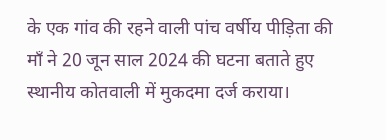के एक गांव की रहने वाली पांच वर्षीय पीड़िता की माँ ने 20 जून साल 2024 की घटना बताते हुए स्थानीय कोतवाली में मुकदमा दर्ज कराया।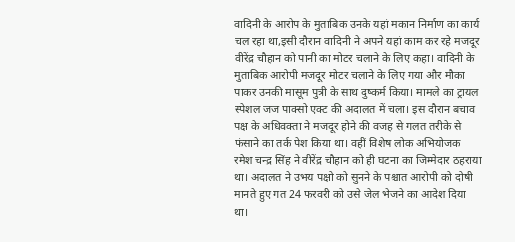वादिनी के आरोप के मुताबिक उनके यहां मकान निर्माण का कार्य चल रहा था,इसी दौरान वादिनी ने अपने यहां काम कर रहे मजदूर वीरेंद्र चौहान को पानी का मोटर चलाने के लिए कहा। वादिनी के मुताबिक आरोपी मजदूर मोटर चलाने के लिए गया और मौका पाकर उनकी मासूम पुत्री के साथ दुष्कर्म किया। मामले का ट्रायल स्पेशल जज पाक्सो एक्ट की अदालत में चला। इस दौरान बचाव पक्ष के अधिवक्ता ने मजदूर होने की वजह से गलत तरीके से फंसाने का तर्क पेश किया था। वहीं विशेष लोक अभियोजक रमेश चन्द्र सिंह ने वीरेंद्र चौहान को ही घटना का जिम्मेदार ठहराया था। अदालत ने उभय पक्षो को सुनने के पश्चात आरोपी को दोषी मानते हुए गत 24 फरवरी को उसे जेल भेजने का आदेश दिया था।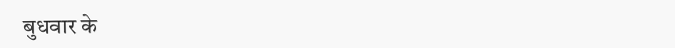बुधवार के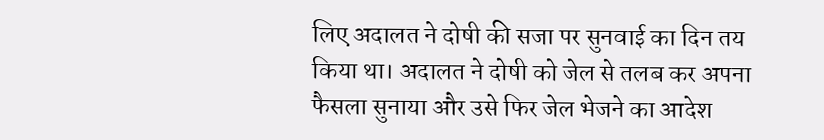लिए अदालत ने दोषी की सजा पर सुनवाई का दिन तय किया था। अदालत ने दोषी को जेल से तलब कर अपना फैसला सुनाया और उसे फिर जेल भेजने का आदेश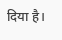दिया है।